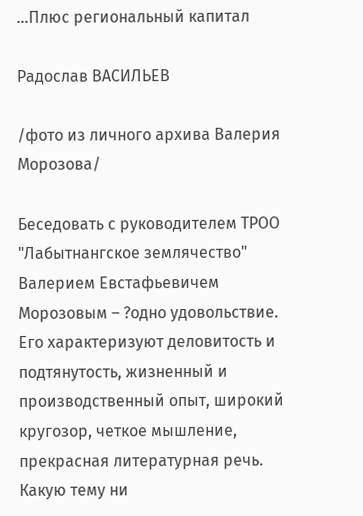...Плюс региональный капитал

Радослав ВАСИЛЬЕВ

/фото из личного архива Валерия Морозова/

Беседовать с руководителем ТРОО "Лабытнангское землячество" Валерием Евстафьевичем Морозовым – ?одно удовольствие. Его характеризуют деловитость и подтянутость, жизненный и производственный опыт, широкий кругозор, четкое мышление, прекрасная литературная речь. Какую тему ни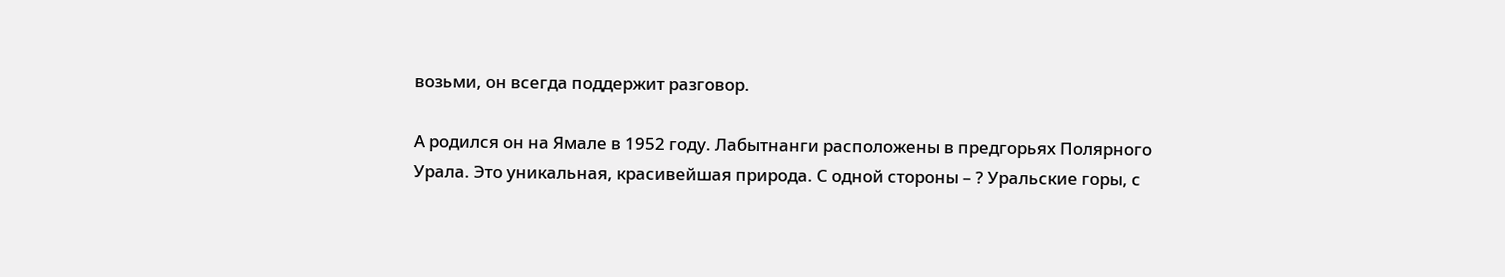возьми, он всегда поддержит разговор.

А родился он на Ямале в 1952 году. Лабытнанги расположены в предгорьях Полярного Урала. Это уникальная, красивейшая природа. С одной стороны – ? Уральские горы, с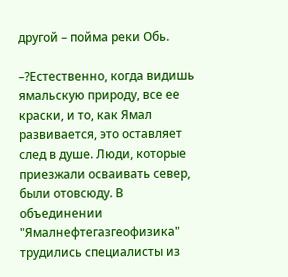другой – пойма реки Обь.

–?Естественно, когда видишь ямальскую природу, все ее краски, и то, как Ямал развивается, это оставляет след в душе. Люди, которые приезжали осваивать север, были отовсюду. В объединении "Ямалнефтегазгеофизика" трудились специалисты из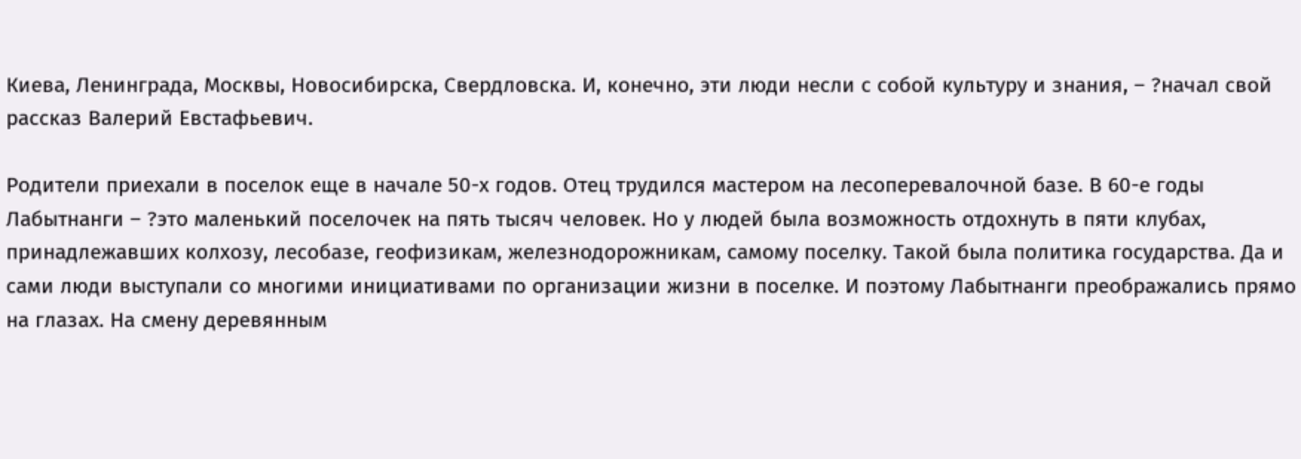Киева, Ленинграда, Москвы, Новосибирска, Свердловска. И, конечно, эти люди несли с собой культуру и знания, – ?начал свой рассказ Валерий Евстафьевич.

Родители приехали в поселок еще в начале 50-х годов. Отец трудился мастером на лесоперевалочной базе. В 60-е годы Лабытнанги – ?это маленький поселочек на пять тысяч человек. Но у людей была возможность отдохнуть в пяти клубах, принадлежавших колхозу, лесобазе, геофизикам, железнодорожникам, самому поселку. Такой была политика государства. Да и сами люди выступали со многими инициативами по организации жизни в поселке. И поэтому Лабытнанги преображались прямо на глазах. На смену деревянным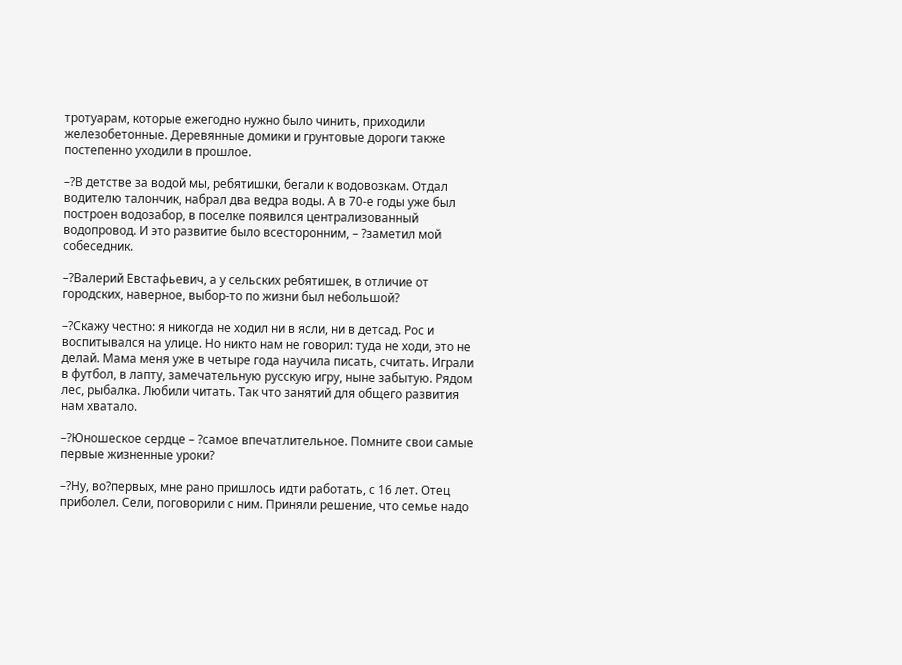тротуарам, которые ежегодно нужно было чинить, приходили железобетонные. Деревянные домики и грунтовые дороги также постепенно уходили в прошлое.

–?В детстве за водой мы, ребятишки, бегали к водовозкам. Отдал водителю талончик, набрал два ведра воды. А в 70-е годы уже был построен водозабор, в поселке появился централизованный водопровод. И это развитие было всесторонним, – ?заметил мой собеседник.

–?Валерий Евстафьевич, а у сельских ребятишек, в отличие от городских, наверное, выбор-то по жизни был небольшой?

–?Скажу честно: я никогда не ходил ни в ясли, ни в детсад. Рос и воспитывался на улице. Но никто нам не говорил: туда не ходи, это не делай. Мама меня уже в четыре года научила писать, считать. Играли в футбол, в лапту, замечательную русскую игру, ныне забытую. Рядом лес, рыбалка. Любили читать. Так что занятий для общего развития нам хватало.

–?Юношеское сердце – ?самое впечатлительное. Помните свои самые первые жизненные уроки?

–?Ну, во?первых, мне рано пришлось идти работать, с 16 лет. Отец приболел. Сели, поговорили с ним. Приняли решение, что семье надо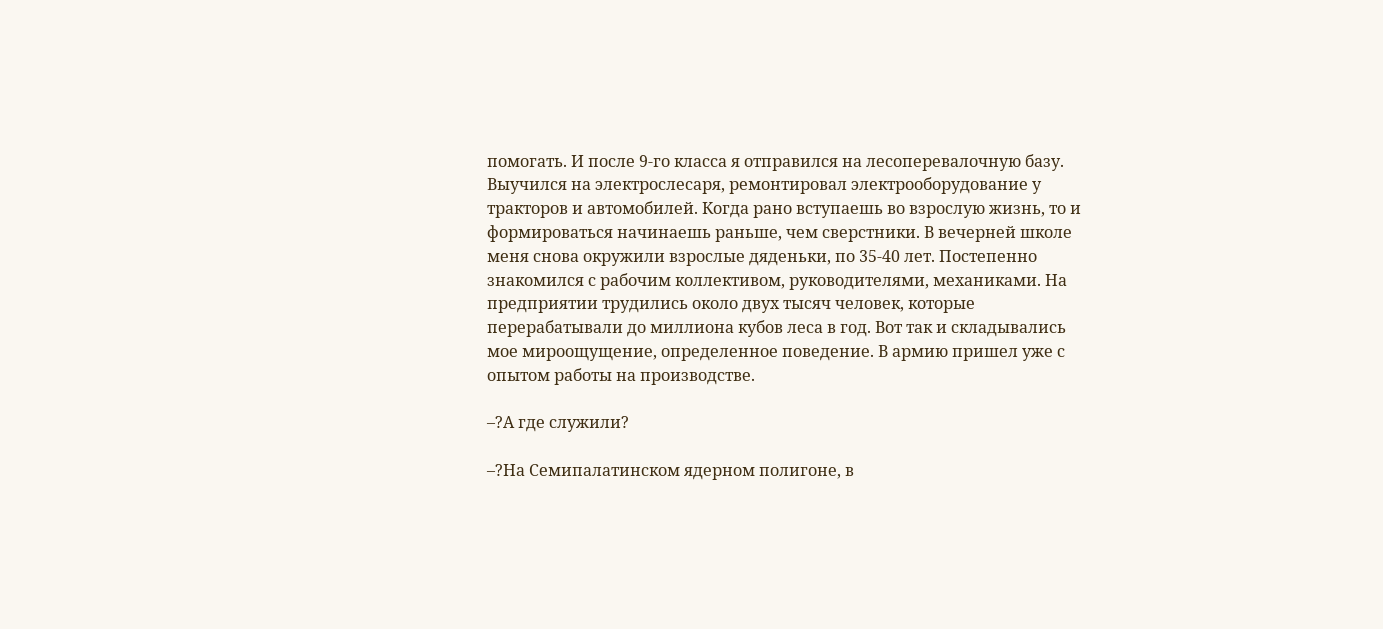помогать. И после 9-го класса я отправился на лесоперевалочную базу. Выучился на электрослесаря, ремонтировал электрооборудование у тракторов и автомобилей. Когда рано вступаешь во взрослую жизнь, то и формироваться начинаешь раньше, чем сверстники. В вечерней школе меня снова окружили взрослые дяденьки, по 35-40 лет. Постепенно знакомился с рабочим коллективом, руководителями, механиками. На предприятии трудились около двух тысяч человек, которые перерабатывали до миллиона кубов леса в год. Вот так и складывались мое мироощущение, определенное поведение. В армию пришел уже с опытом работы на производстве.

–?А где служили?

–?На Семипалатинском ядерном полигоне, в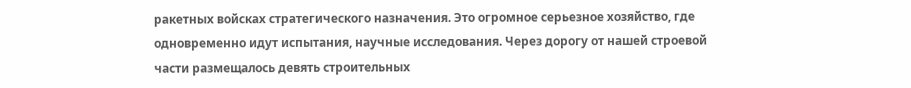ракетных войсках стратегического назначения. Это огромное серьезное хозяйство, где одновременно идут испытания, научные исследования. Через дорогу от нашей строевой части размещалось девять строительных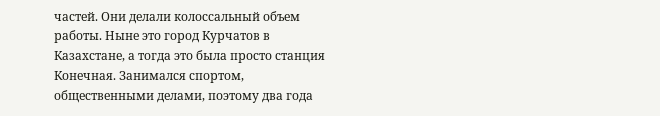частей. Они делали колоссальный объем работы. Ныне это город Курчатов в Казахстане, а тогда это была просто станция Конечная. Занимался спортом, общественными делами, поэтому два года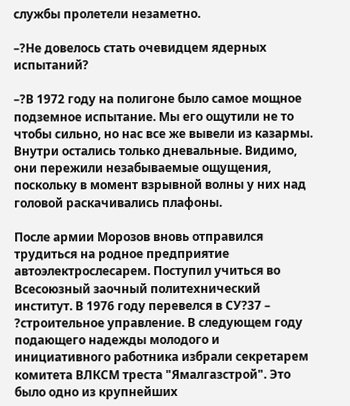службы пролетели незаметно.

–?Не довелось стать очевидцем ядерных испытаний?

–?В 1972 году на полигоне было самое мощное подземное испытание. Мы его ощутили не то чтобы сильно, но нас все же вывели из казармы. Внутри остались только дневальные. Видимо, они пережили незабываемые ощущения, поскольку в момент взрывной волны у них над головой раскачивались плафоны.

После армии Морозов вновь отправился трудиться на родное предприятие автоэлектрослесарем. Поступил учиться во Всесоюзный заочный политехнический институт. В 1976 году перевелся в СУ?37 – ?строительное управление. В следующем году подающего надежды молодого и инициативного работника избрали секретарем комитета ВЛКСМ треста "Ямалгазстрой". Это было одно из крупнейших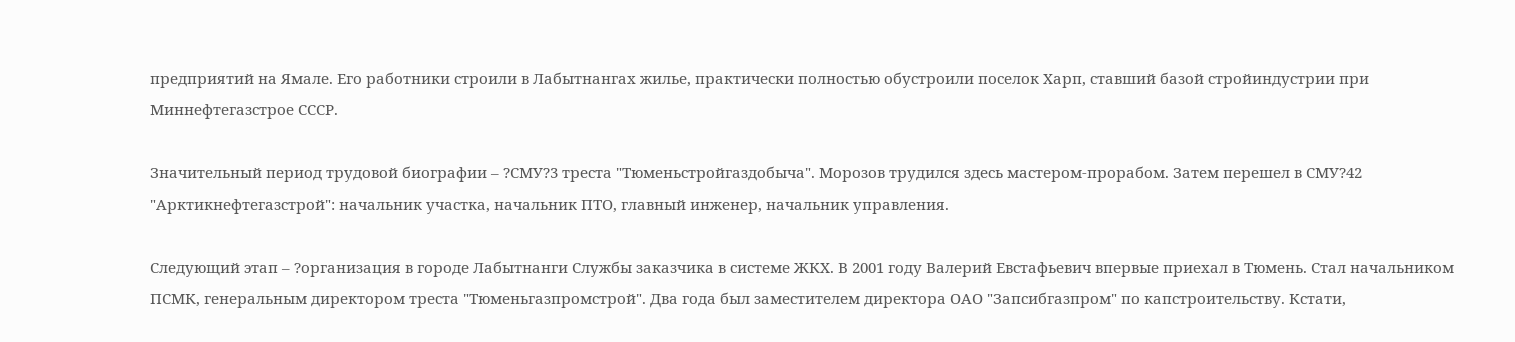предприятий на Ямале. Его работники строили в Лабытнангах жилье, практически полностью обустроили поселок Харп, ставший базой стройиндустрии при Миннефтегазстрое СССР.

Значительный период трудовой биографии – ?СМУ?3 треста "Тюменьстройгаздобыча". Морозов трудился здесь мастером-прорабом. Затем перешел в СМУ?42 "Арктикнефтегазстрой": начальник участка, начальник ПТО, главный инженер, начальник управления.

Следующий этап – ?организация в городе Лабытнанги Службы заказчика в системе ЖКХ. В 2001 году Валерий Евстафьевич впервые приехал в Тюмень. Стал начальником ПСМК, генеральным директором треста "Тюменьгазпромстрой". Два года был заместителем директора ОАО "Запсибгазпром" по капстроительству. Кстати,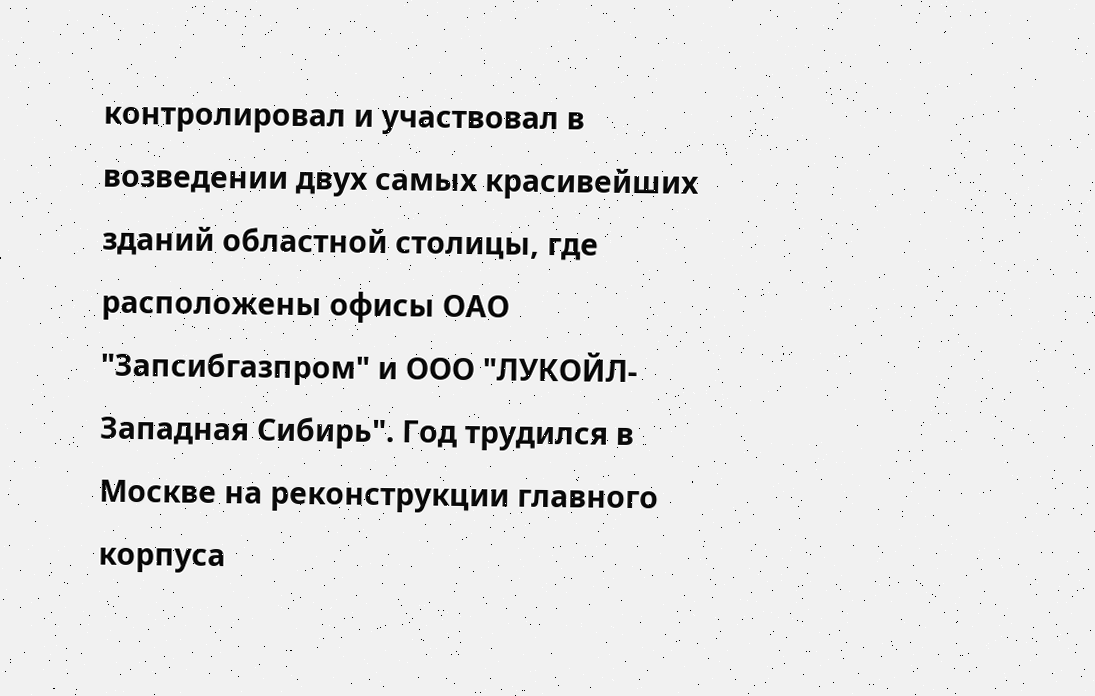контролировал и участвовал в возведении двух самых красивейших зданий областной столицы, где расположены офисы ОАО "Запсибгазпром" и ООО "ЛУКОЙЛ-Западная Сибирь". Год трудился в Москве на реконструкции главного корпуса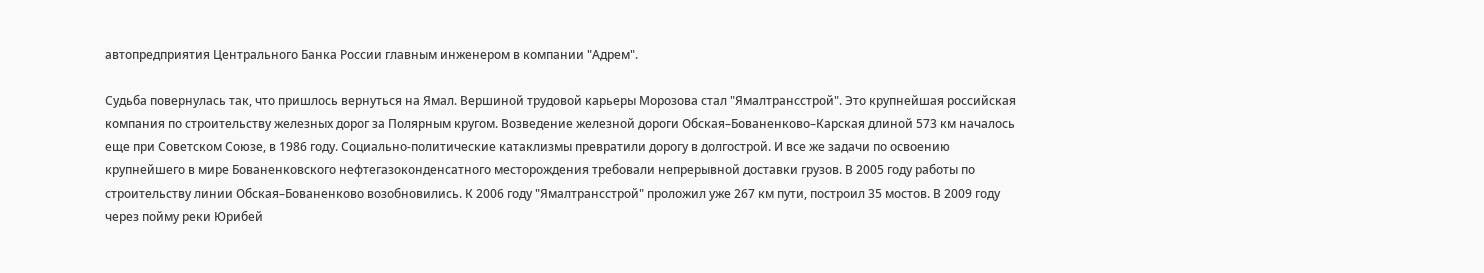автопредприятия Центрального Банка России главным инженером в компании "Адрем".

Судьба повернулась так, что пришлось вернуться на Ямал. Вершиной трудовой карьеры Морозова стал "Ямалтрансстрой". Это крупнейшая российская компания по строительству железных дорог за Полярным кругом. Возведение железной дороги Обская–Бованенково–Карская длиной 573 км началось еще при Советском Союзе, в 1986 году. Социально-политические катаклизмы превратили дорогу в долгострой. И все же задачи по освоению крупнейшего в мире Бованенковского нефтегазоконденсатного месторождения требовали непрерывной доставки грузов. В 2005 году работы по строительству линии Обская–Бованенково возобновились. К 2006 году "Ямалтрансстрой" проложил уже 267 км пути, построил 35 мостов. В 2009 году через пойму реки Юрибей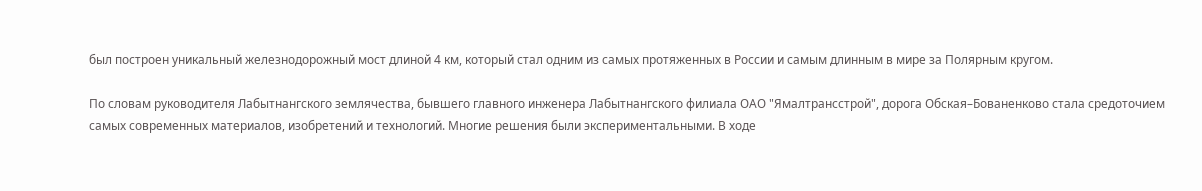был построен уникальный железнодорожный мост длиной 4 км, который стал одним из самых протяженных в России и самым длинным в мире за Полярным кругом.

По словам руководителя Лабытнангского землячества, бывшего главного инженера Лабытнангского филиала ОАО "Ямалтрансстрой", дорога Обская–Бованенково стала средоточием самых современных материалов, изобретений и технологий. Многие решения были экспериментальными. В ходе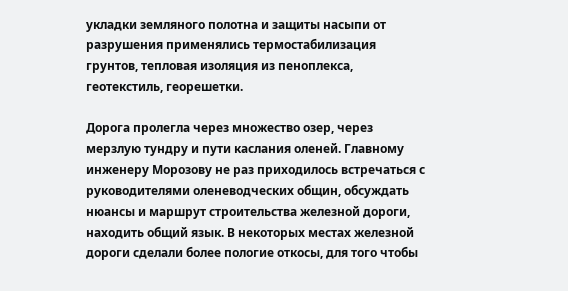укладки земляного полотна и защиты насыпи от разрушения применялись термостабилизация грунтов, тепловая изоляция из пеноплекса, геотекстиль, георешетки.

Дорога пролегла через множество озер, через мерзлую тундру и пути каслания оленей. Главному инженеру Морозову не раз приходилось встречаться с руководителями оленеводческих общин, обсуждать нюансы и маршрут строительства железной дороги, находить общий язык. В некоторых местах железной дороги сделали более пологие откосы, для того чтобы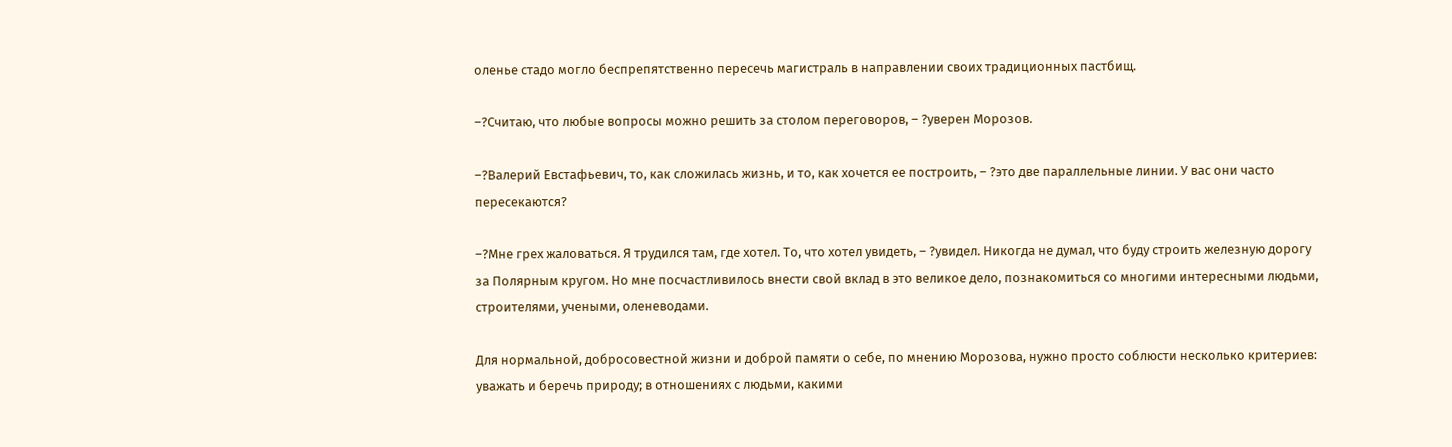оленье стадо могло беспрепятственно пересечь магистраль в направлении своих традиционных пастбищ.

–?Считаю, что любые вопросы можно решить за столом переговоров, – ?уверен Морозов.

–?Валерий Евстафьевич, то, как сложилась жизнь, и то, как хочется ее построить, – ?это две параллельные линии. У вас они часто пересекаются?

–?Мне грех жаловаться. Я трудился там, где хотел. То, что хотел увидеть, – ?увидел. Никогда не думал, что буду строить железную дорогу за Полярным кругом. Но мне посчастливилось внести свой вклад в это великое дело, познакомиться со многими интересными людьми, строителями, учеными, оленеводами.

Для нормальной, добросовестной жизни и доброй памяти о себе, по мнению Морозова, нужно просто соблюсти несколько критериев: уважать и беречь природу; в отношениях с людьми, какими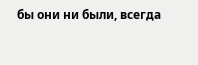бы они ни были, всегда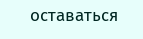оставаться